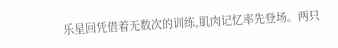乐星回凭借着无数次的训练,肌肉记忆率先登场。两只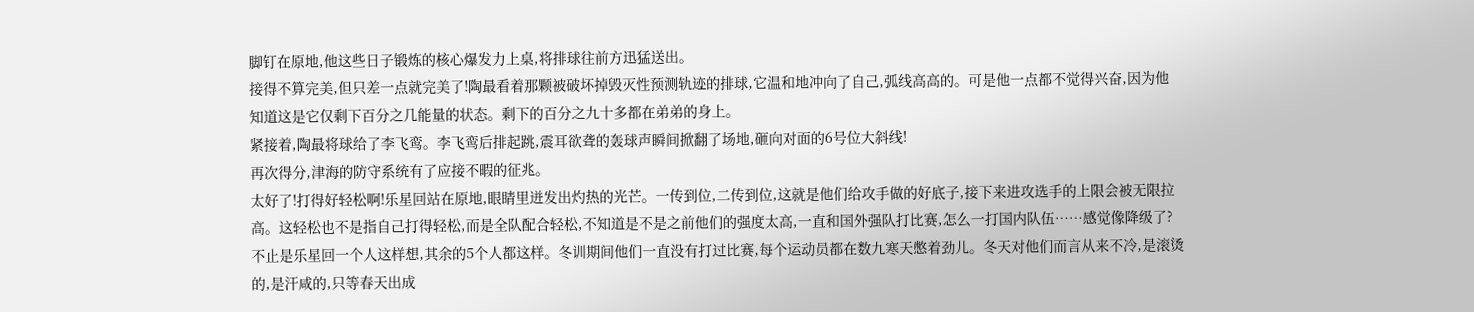脚钉在原地,他这些日子锻炼的核心爆发力上桌,将排球往前方迅猛送出。
接得不算完美,但只差一点就完美了!陶最看着那颗被破坏掉毁灭性预测轨迹的排球,它温和地冲向了自己,弧线高高的。可是他一点都不觉得兴奋,因为他知道这是它仅剩下百分之几能量的状态。剩下的百分之九十多都在弟弟的身上。
紧接着,陶最将球给了李飞鸾。李飞鸾后排起跳,震耳欲聋的轰球声瞬间掀翻了场地,砸向对面的6号位大斜线!
再次得分,津海的防守系统有了应接不暇的征兆。
太好了!打得好轻松啊!乐星回站在原地,眼睛里迸发出灼热的光芒。一传到位,二传到位,这就是他们给攻手做的好底子,接下来进攻选手的上限会被无限拉高。这轻松也不是指自己打得轻松,而是全队配合轻松,不知道是不是之前他们的强度太高,一直和国外强队打比赛,怎么一打国内队伍……感觉像降级了?
不止是乐星回一个人这样想,其余的5个人都这样。冬训期间他们一直没有打过比赛,每个运动员都在数九寒天憋着劲儿。冬天对他们而言从来不冷,是滚烫的,是汗咸的,只等春天出成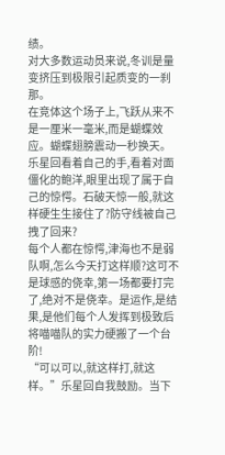绩。
对大多数运动员来说,冬训是量变挤压到极限引起质变的一刹那。
在竞体这个场子上,飞跃从来不是一厘米一毫米,而是蝴蝶效应。蝴蝶翅膀震动一秒换天。
乐星回看着自己的手,看着对面僵化的鲍洋,眼里出现了属于自己的惊愕。石破天惊一般,就这样硬生生接住了?防守线被自己拽了回来?
每个人都在惊愕,津海也不是弱队啊,怎么今天打这样顺?这可不是球感的侥幸,第一场都要打完了,绝对不是侥幸。是运作,是结果,是他们每个人发挥到极致后将喵喵队的实力硬搬了一个台阶!
“可以可以,就这样打,就这样。”乐星回自我鼓励。当下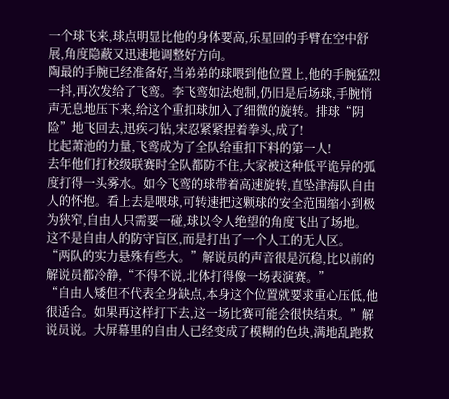一个球飞来,球点明显比他的身体要高,乐星回的手臂在空中舒展,角度隐蔽又迅速地调整好方向。
陶最的手腕已经准备好,当弟弟的球喂到他位置上,他的手腕猛烈一抖,再次发给了飞鸾。李飞鸾如法炮制,仍旧是后场球,手腕悄声无息地压下来,给这个重扣球加入了细微的旋转。排球“阴险”地飞回去,迅疾刁钻,宋忍紧紧捏着拳头,成了!
比起萧池的力量,飞鸾成为了全队给重扣下料的第一人!
去年他们打校级联赛时全队都防不住,大家被这种低平诡异的弧度打得一头雾水。如今飞鸾的球带着高速旋转,直坠津海队自由人的怀抱。看上去是喂球,可转速把这颗球的安全范围缩小到极为狭窄,自由人只需要一碰,球以令人绝望的角度飞出了场地。
这不是自由人的防守盲区,而是打出了一个人工的无人区。
“两队的实力悬殊有些大。”解说员的声音很是沉稳,比以前的解说员都冷静,“不得不说,北体打得像一场表演赛。”
“自由人矮但不代表全身缺点,本身这个位置就要求重心压低,他很适合。如果再这样打下去,这一场比赛可能会很快结束。”解说员说。大屏幕里的自由人已经变成了模糊的色块,满地乱跑救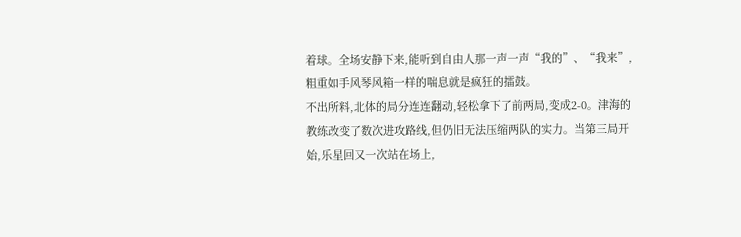着球。全场安静下来,能听到自由人那一声一声“我的”、“我来”,粗重如手风琴风箱一样的喘息就是疯狂的擂鼓。
不出所料,北体的局分连连翻动,轻松拿下了前两局,变成2-0。津海的教练改变了数次进攻路线,但仍旧无法压缩两队的实力。当第三局开始,乐星回又一次站在场上,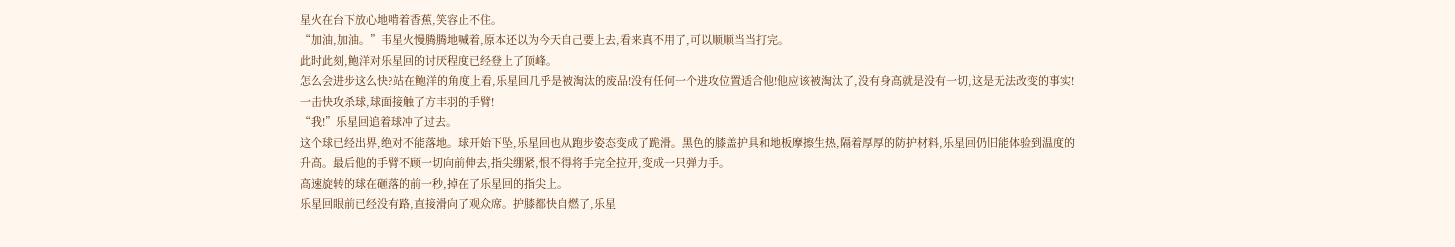星火在台下放心地啃着香蕉,笑容止不住。
“加油,加油。”韦星火慢腾腾地喊着,原本还以为今天自己要上去,看来真不用了,可以顺顺当当打完。
此时此刻,鲍洋对乐星回的讨厌程度已经登上了顶峰。
怎么会进步这么快?站在鲍洋的角度上看,乐星回几乎是被淘汰的废品!没有任何一个进攻位置适合他!他应该被淘汰了,没有身高就是没有一切,这是无法改变的事实!
一击快攻杀球,球面接触了方丰羽的手臂!
“我!”乐星回追着球冲了过去。
这个球已经出界,绝对不能落地。球开始下坠,乐星回也从跑步姿态变成了跪滑。黑色的膝盖护具和地板摩擦生热,隔着厚厚的防护材料,乐星回仍旧能体验到温度的升高。最后他的手臂不顾一切向前伸去,指尖绷紧,恨不得将手完全拉开,变成一只弹力手。
高速旋转的球在砸落的前一秒,掉在了乐星回的指尖上。
乐星回眼前已经没有路,直接滑向了观众席。护膝都快自燃了,乐星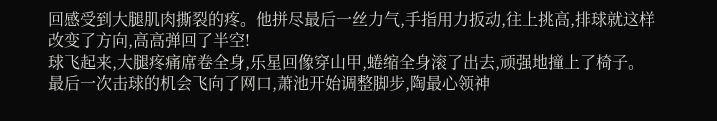回感受到大腿肌肉撕裂的疼。他拼尽最后一丝力气,手指用力扳动,往上挑高,排球就这样改变了方向,高高弹回了半空!
球飞起来,大腿疼痛席卷全身,乐星回像穿山甲,蜷缩全身滚了出去,顽强地撞上了椅子。最后一次击球的机会飞向了网口,萧池开始调整脚步,陶最心领神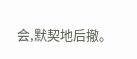会,默契地后撤。